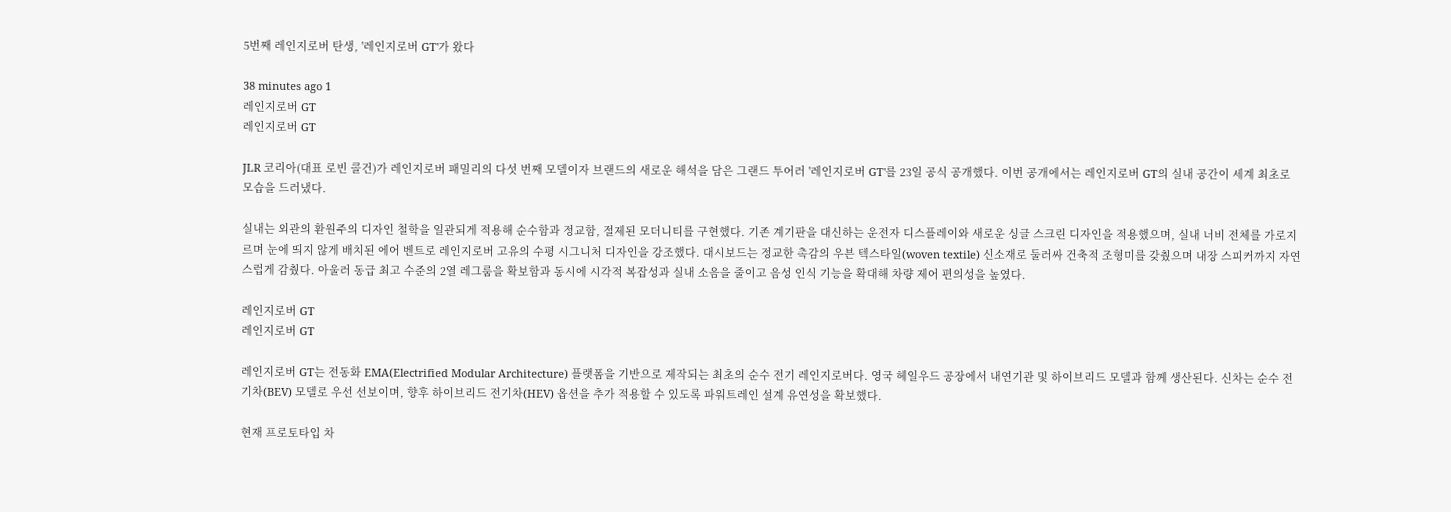5번째 레인지로버 탄생, '레인지로버 GT'가 왔다

38 minutes ago 1
레인지로버 GT
레인지로버 GT

JLR 코리아(대표 로빈 콜건)가 레인지로버 패밀리의 다섯 번째 모델이자 브랜드의 새로운 해석을 담은 그랜드 투어러 '레인지로버 GT'를 23일 공식 공개했다. 이번 공개에서는 레인지로버 GT의 실내 공간이 세계 최초로 모습을 드러냈다.

실내는 외관의 환원주의 디자인 철학을 일관되게 적용해 순수함과 정교함, 절제된 모더니티를 구현했다. 기존 계기판을 대신하는 운전자 디스플레이와 새로운 싱글 스크린 디자인을 적용했으며, 실내 너비 전체를 가로지르며 눈에 띄지 않게 배치된 에어 벤트로 레인지로버 고유의 수평 시그니처 디자인을 강조했다. 대시보드는 정교한 촉감의 우븐 텍스타일(woven textile) 신소재로 둘러싸 건축적 조형미를 갖췄으며 내장 스피커까지 자연스럽게 감췄다. 아울러 동급 최고 수준의 2열 레그룸을 확보함과 동시에 시각적 복잡성과 실내 소음을 줄이고 음성 인식 기능을 확대해 차량 제어 편의성을 높였다.

레인지로버 GT
레인지로버 GT

레인지로버 GT는 전동화 EMA(Electrified Modular Architecture) 플랫폼을 기반으로 제작되는 최초의 순수 전기 레인지로버다. 영국 헤일우드 공장에서 내연기관 및 하이브리드 모델과 함께 생산된다. 신차는 순수 전기차(BEV) 모델로 우선 선보이며, 향후 하이브리드 전기차(HEV) 옵션을 추가 적용할 수 있도록 파워트레인 설계 유연성을 확보했다.

현재 프로토타입 차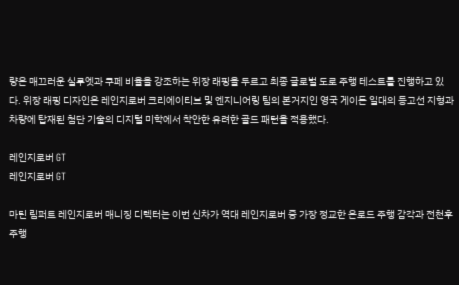량은 매끄러운 실루엣과 쿠페 비율을 강조하는 위장 래핑을 두르고 최종 글로벌 도로 주행 테스트를 진행하고 있다. 위장 래핑 디자인은 레인지로버 크리에이티브 및 엔지니어링 팀의 본거지인 영국 게이든 일대의 등고선 지형과 차량에 탑재된 첨단 기술의 디지털 미학에서 착안한 유려한 골드 패턴을 적용했다.

레인지로버 GT
레인지로버 GT

마틴 림퍼트 레인지로버 매니징 디렉터는 이번 신차가 역대 레인지로버 중 가장 정교한 온로드 주행 감각과 전천후 주행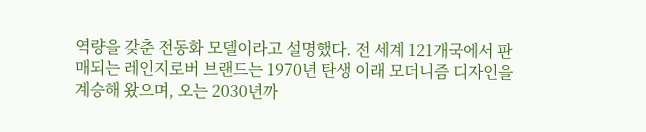역량을 갖춘 전동화 모델이라고 설명했다. 전 세계 121개국에서 판매되는 레인지로버 브랜드는 1970년 탄생 이래 모더니즘 디자인을 계승해 왔으며, 오는 2030년까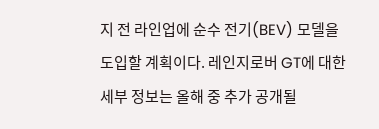지 전 라인업에 순수 전기(BEV) 모델을 도입할 계획이다. 레인지로버 GT에 대한 세부 정보는 올해 중 추가 공개될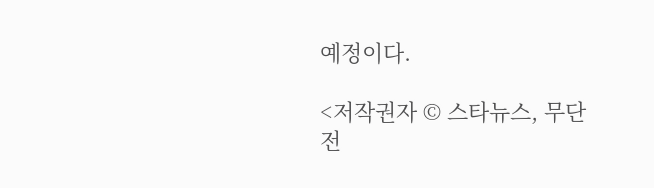예정이다.

<저작권자 © 스타뉴스, 무단전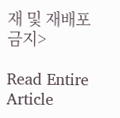재 및 재배포 금지>

Read Entire Article